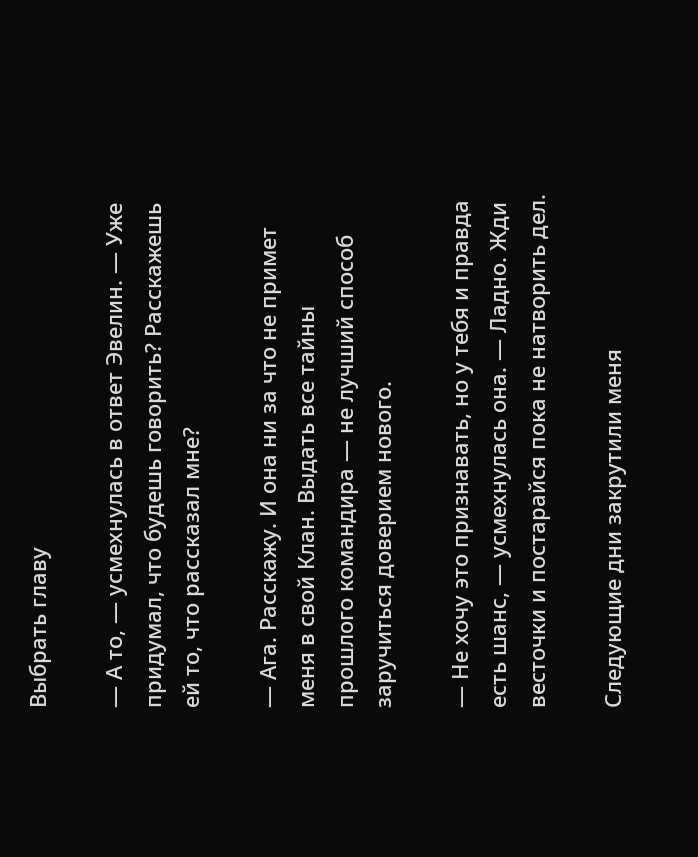Выбрать главу

— А то, — усмехнулась в ответ Эвелин. — Уже придумал, что будешь говорить? Расскажешь ей то, что рассказал мне?

— Ага. Расскажу. И она ни за что не примет меня в свой Клан. Выдать все тайны прошлого командира — не лучший способ заручиться доверием нового.

— Не хочу это признавать, но у тебя и правда есть шанс, — усмехнулась она. — Ладно. Жди весточки и постарайся пока не натворить дел.

Следующие дни закрутили меня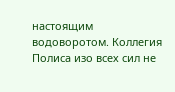настоящим водоворотом. Коллегия Полиса изо всех сил не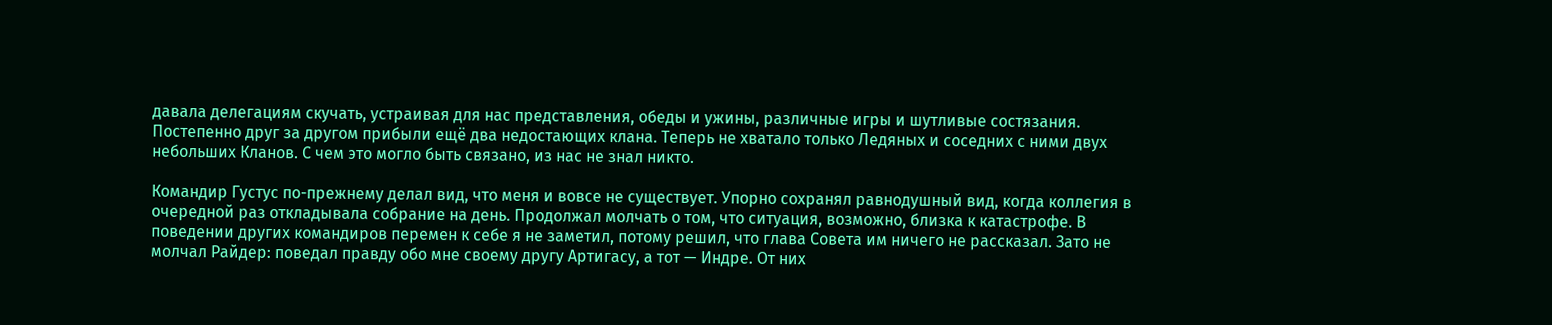давала делегациям скучать, устраивая для нас представления, обеды и ужины, различные игры и шутливые состязания. Постепенно друг за другом прибыли ещё два недостающих клана. Теперь не хватало только Ледяных и соседних с ними двух небольших Кланов. С чем это могло быть связано, из нас не знал никто.

Командир Густус по-прежнему делал вид, что меня и вовсе не существует. Упорно сохранял равнодушный вид, когда коллегия в очередной раз откладывала собрание на день. Продолжал молчать о том, что ситуация, возможно, близка к катастрофе. В поведении других командиров перемен к себе я не заметил, потому решил, что глава Совета им ничего не рассказал. Зато не молчал Райдер: поведал правду обо мне своему другу Артигасу, а тот — Индре. От них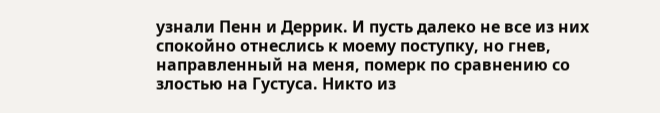узнали Пенн и Деррик. И пусть далеко не все из них спокойно отнеслись к моему поступку, но гнев, направленный на меня, померк по сравнению со злостью на Густуса. Никто из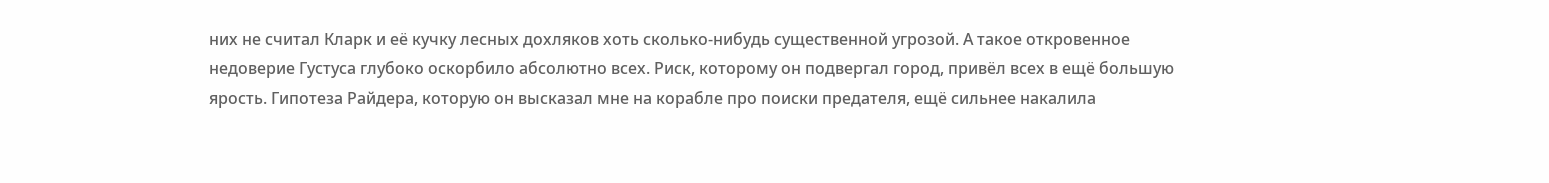них не считал Кларк и её кучку лесных дохляков хоть сколько-нибудь существенной угрозой. А такое откровенное недоверие Густуса глубоко оскорбило абсолютно всех. Риск, которому он подвергал город, привёл всех в ещё большую ярость. Гипотеза Райдера, которую он высказал мне на корабле про поиски предателя, ещё сильнее накалила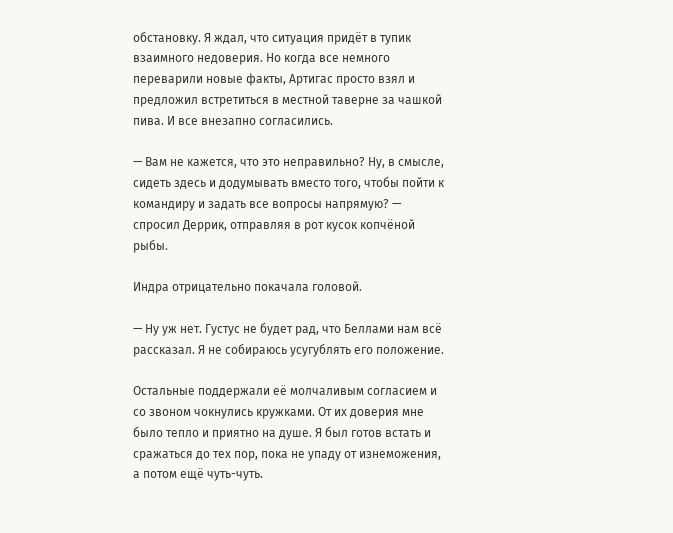обстановку. Я ждал, что ситуация придёт в тупик взаимного недоверия. Но когда все немного переварили новые факты, Артигас просто взял и предложил встретиться в местной таверне за чашкой пива. И все внезапно согласились.

— Вам не кажется, что это неправильно? Ну, в смысле, сидеть здесь и додумывать вместо того, чтобы пойти к командиру и задать все вопросы напрямую? — спросил Деррик, отправляя в рот кусок копчёной рыбы.

Индра отрицательно покачала головой.

— Ну уж нет. Густус не будет рад, что Беллами нам всё рассказал. Я не собираюсь усугублять его положение.

Остальные поддержали её молчаливым согласием и со звоном чокнулись кружками. От их доверия мне было тепло и приятно на душе. Я был готов встать и сражаться до тех пор, пока не упаду от изнеможения, а потом ещё чуть-чуть.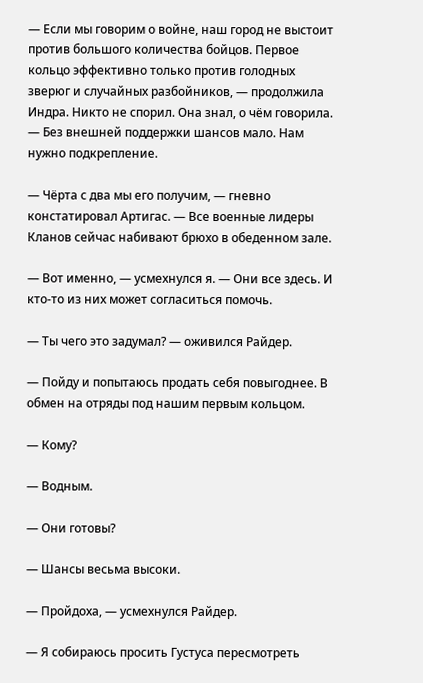— Если мы говорим о войне, наш город не выстоит против большого количества бойцов. Первое кольцо эффективно только против голодных зверюг и случайных разбойников, — продолжила Индра. Никто не спорил. Она знал, о чём говорила. — Без внешней поддержки шансов мало. Нам нужно подкрепление.

— Чёрта с два мы его получим, — гневно констатировал Артигас. — Все военные лидеры Кланов сейчас набивают брюхо в обеденном зале.

— Вот именно, — усмехнулся я. — Они все здесь. И кто-то из них может согласиться помочь.

— Ты чего это задумал? — оживился Райдер.

— Пойду и попытаюсь продать себя повыгоднее. В обмен на отряды под нашим первым кольцом.

— Кому?

— Водным.

— Они готовы?

— Шансы весьма высоки.

— Пройдоха, — усмехнулся Райдер.

— Я собираюсь просить Густуса пересмотреть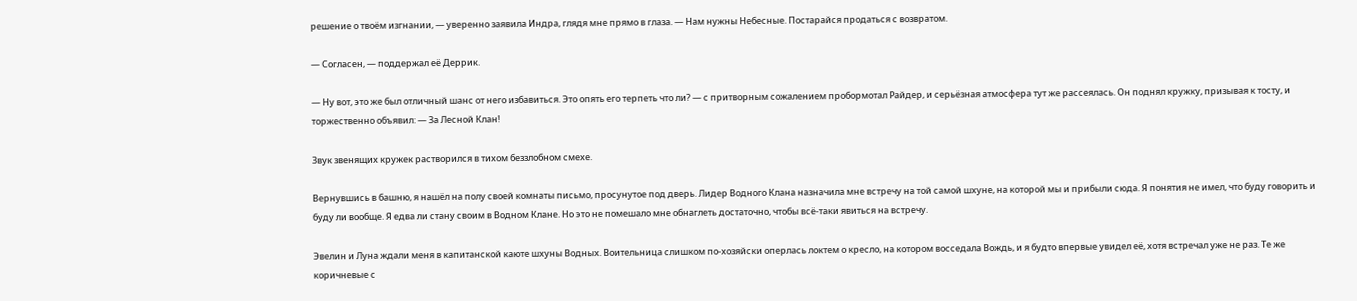решение о твоём изгнании, — уверенно заявила Индра, глядя мне прямо в глаза. — Нам нужны Небесные. Постарайся продаться с возвратом.

— Согласен, — поддержал её Деррик.

— Ну вот, это же был отличный шанс от него избавиться. Это опять его терпеть что ли? — с притворным сожалением пробормотал Райдер, и серьёзная атмосфера тут же рассеялась. Он поднял кружку, призывая к тосту, и торжественно объявил: — За Лесной Клан!

Звук звенящих кружек растворился в тихом беззлобном смехе.

Вернувшись в башню, я нашёл на полу своей комнаты письмо, просунутое под дверь. Лидер Водного Клана назначила мне встречу на той самой шхуне, на которой мы и прибыли сюда. Я понятия не имел, что буду говорить и буду ли вообще. Я едва ли стану своим в Водном Клане. Но это не помешало мне обнаглеть достаточно, чтобы всё-таки явиться на встречу.

Эвелин и Луна ждали меня в капитанской каюте шхуны Водных. Воительница слишком по-хозяйски оперлась локтем о кресло, на котором восседала Вождь, и я будто впервые увидел её, хотя встречал уже не раз. Те же коричневые с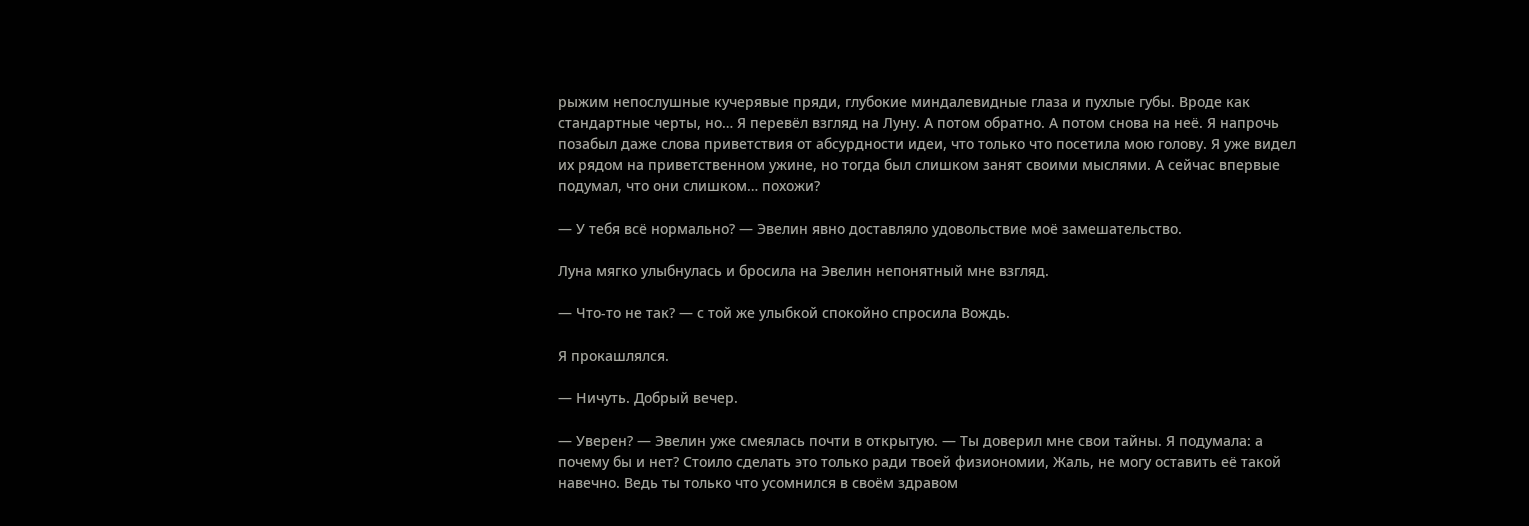рыжим непослушные кучерявые пряди, глубокие миндалевидные глаза и пухлые губы. Вроде как стандартные черты, но… Я перевёл взгляд на Луну. А потом обратно. А потом снова на неё. Я напрочь позабыл даже слова приветствия от абсурдности идеи, что только что посетила мою голову. Я уже видел их рядом на приветственном ужине, но тогда был слишком занят своими мыслями. А сейчас впервые подумал, что они слишком… похожи?

— У тебя всё нормально? — Эвелин явно доставляло удовольствие моё замешательство.

Луна мягко улыбнулась и бросила на Эвелин непонятный мне взгляд.

— Что-то не так? — с той же улыбкой спокойно спросила Вождь.

Я прокашлялся.

— Ничуть. Добрый вечер.

— Уверен? — Эвелин уже смеялась почти в открытую. — Ты доверил мне свои тайны. Я подумала: а почему бы и нет? Стоило сделать это только ради твоей физиономии, Жаль, не могу оставить её такой навечно. Ведь ты только что усомнился в своём здравом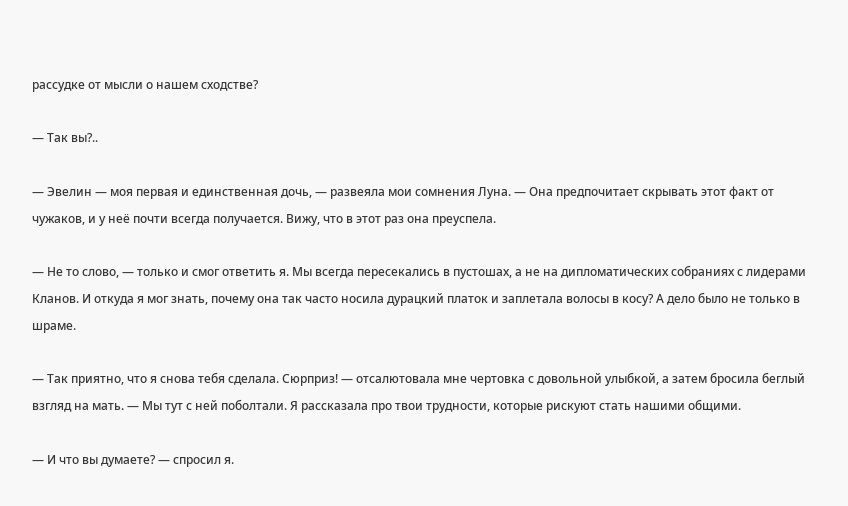рассудке от мысли о нашем сходстве?

— Так вы?..

— Эвелин — моя первая и единственная дочь, — развеяла мои сомнения Луна. — Она предпочитает скрывать этот факт от чужаков, и у неё почти всегда получается. Вижу, что в этот раз она преуспела.

— Не то слово, — только и смог ответить я. Мы всегда пересекались в пустошах, а не на дипломатических собраниях с лидерами Кланов. И откуда я мог знать, почему она так часто носила дурацкий платок и заплетала волосы в косу? А дело было не только в шраме.

— Так приятно, что я снова тебя сделала. Сюрприз! — отсалютовала мне чертовка с довольной улыбкой, а затем бросила беглый взгляд на мать. — Мы тут с ней поболтали. Я рассказала про твои трудности, которые рискуют стать нашими общими.

— И что вы думаете? — спросил я.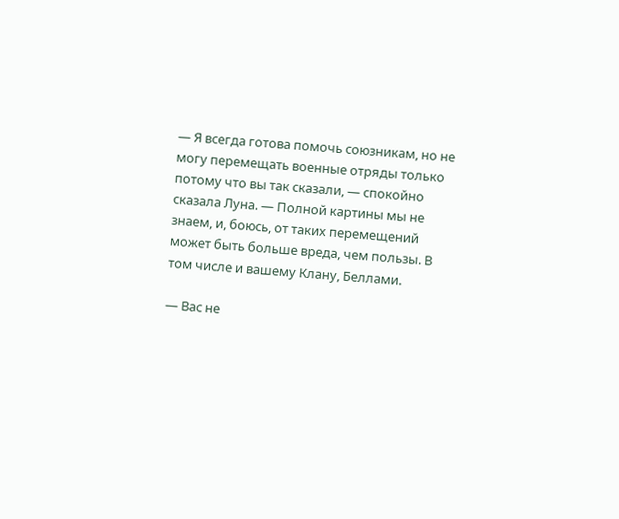— Я всегда готова помочь союзникам, но не могу перемещать военные отряды только потому что вы так сказали, — спокойно сказала Луна. — Полной картины мы не знаем, и, боюсь, от таких перемещений может быть больше вреда, чем пользы. В том числе и вашему Клану, Беллами.

— Вас не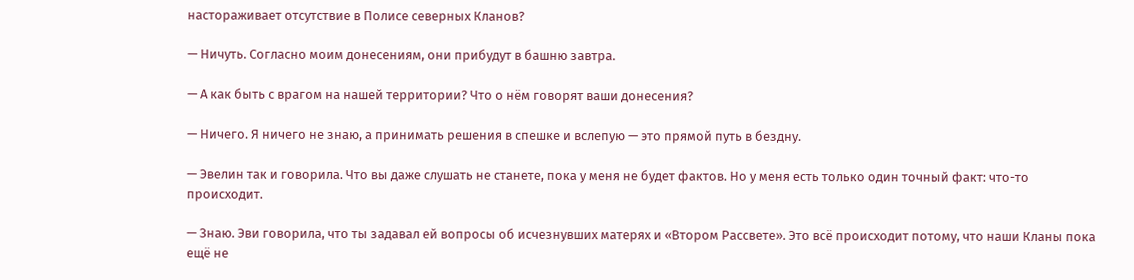настораживает отсутствие в Полисе северных Кланов?

— Ничуть. Согласно моим донесениям, они прибудут в башню завтра.

— А как быть с врагом на нашей территории? Что о нём говорят ваши донесения?

— Ничего. Я ничего не знаю, а принимать решения в спешке и вслепую — это прямой путь в бездну.

— Эвелин так и говорила. Что вы даже слушать не станете, пока у меня не будет фактов. Но у меня есть только один точный факт: что-то происходит.

— Знаю. Эви говорила, что ты задавал ей вопросы об исчезнувших матерях и «Втором Рассвете». Это всё происходит потому, что наши Кланы пока ещё не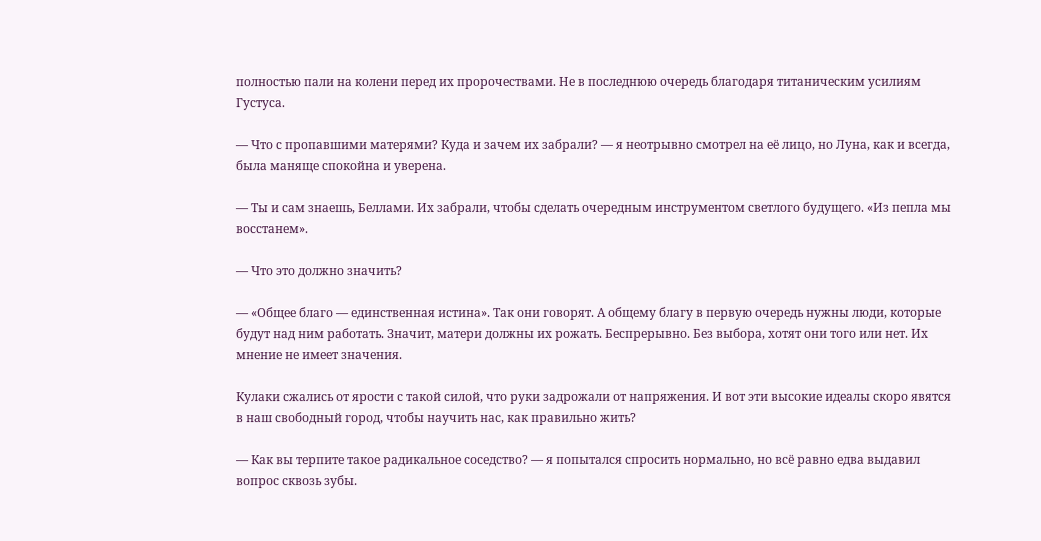полностью пали на колени перед их пророчествами. Не в последнюю очередь благодаря титаническим усилиям Густуса.

— Что с пропавшими матерями? Куда и зачем их забрали? — я неотрывно смотрел на её лицо, но Луна, как и всегда, была маняще спокойна и уверена.

— Ты и сам знаешь, Беллами. Их забрали, чтобы сделать очередным инструментом светлого будущего. «Из пепла мы восстанем».

— Что это должно значить?

— «Общее благо — единственная истина». Так они говорят. А общему благу в первую очередь нужны люди, которые будут над ним работать. Значит, матери должны их рожать. Беспрерывно. Без выбора, хотят они того или нет. Их мнение не имеет значения.

Кулаки сжались от ярости с такой силой, что руки задрожали от напряжения. И вот эти высокие идеалы скоро явятся в наш свободный город, чтобы научить нас, как правильно жить?

— Как вы терпите такое радикальное соседство? — я попытался спросить нормально, но всё равно едва выдавил вопрос сквозь зубы.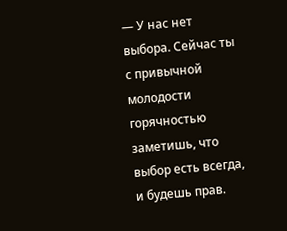— У нас нет выбора. Сейчас ты с привычной молодости горячностью заметишь, что выбор есть всегда, и будешь прав.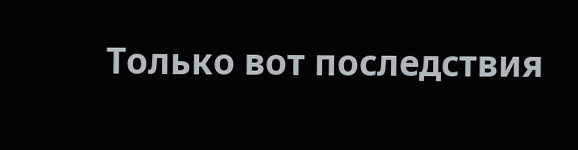Только вот последствия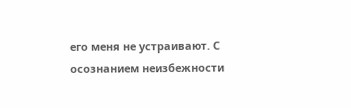его меня не устраивают. С осознанием неизбежности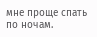мне проще спать по ночам.